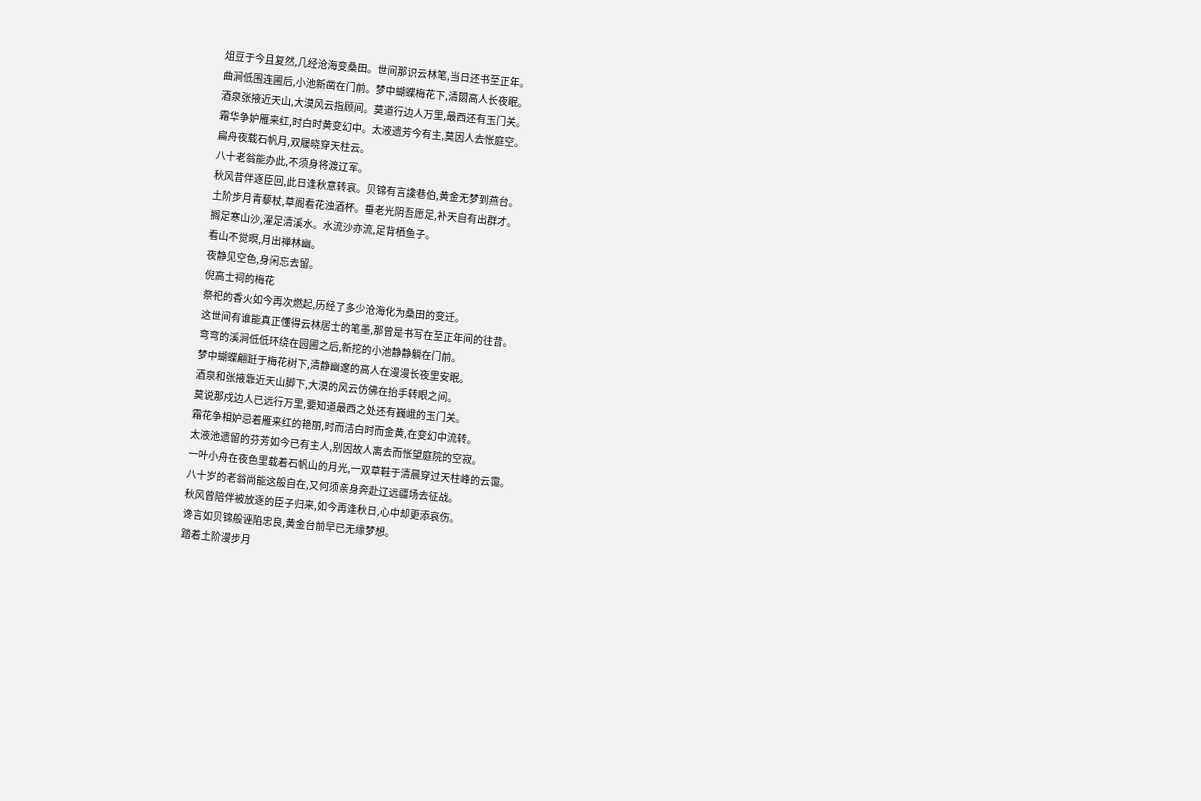俎豆于今且复然,几经沧海变桑田。世间那识云林笔,当日还书至正年。
曲涧低围连圃后,小池新凿在门前。梦中蝴蝶梅花下,清閟高人长夜眠。
酒泉张掖近天山,大漠风云指顾间。莫道行边人万里,最西还有玉门关。
霜华争妒雁来红,时白时黄变幻中。太液遗芳今有主,莫因人去怅庭空。
扁舟夜载石帆月,双屦晓穿天柱云。
八十老翁能办此,不须身将渡辽军。
秋风昔伴逐臣回,此日逢秋意转哀。贝锦有言䜛巷伯,黄金无梦到燕台。
土阶步月青藜杖,草阁看花浊酒杯。垂老光阴吾愿足,补天自有出群才。
搁足寒山沙,濯足清溪水。水流沙亦流,足背栖鱼子。
看山不觉暝,月出禅林幽。
夜静见空色,身闲忘去留。
倪高士祠的梅花
祭祀的香火如今再次燃起,历经了多少沧海化为桑田的变迁。
这世间有谁能真正懂得云林居士的笔墨,那曾是书写在至正年间的往昔。
弯弯的溪涧低低环绕在园圃之后,新挖的小池静静躺在门前。
梦中蝴蝶翩跹于梅花树下,清静幽邃的高人在漫漫长夜里安眠。
酒泉和张掖靠近天山脚下,大漠的风云仿佛在抬手转眼之间。
莫说那戍边人已远行万里,要知道最西之处还有巍峨的玉门关。
霜花争相妒忌着雁来红的艳丽,时而洁白时而金黄,在变幻中流转。
太液池遗留的芬芳如今已有主人,别因故人离去而怅望庭院的空寂。
一叶小舟在夜色里载着石帆山的月光,一双草鞋于清晨穿过天柱峰的云霭。
八十岁的老翁尚能这般自在,又何须亲身奔赴辽远疆场去征战。
秋风曾陪伴被放逐的臣子归来,如今再逢秋日,心中却更添哀伤。
谗言如贝锦般诬陷忠良,黄金台前早已无缘梦想。
踏着土阶漫步月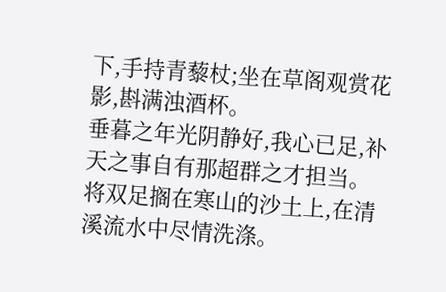下,手持青藜杖;坐在草阁观赏花影,斟满浊酒杯。
垂暮之年光阴静好,我心已足,补天之事自有那超群之才担当。
将双足搁在寒山的沙土上,在清溪流水中尽情洗涤。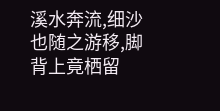溪水奔流,细沙也随之游移,脚背上竟栖留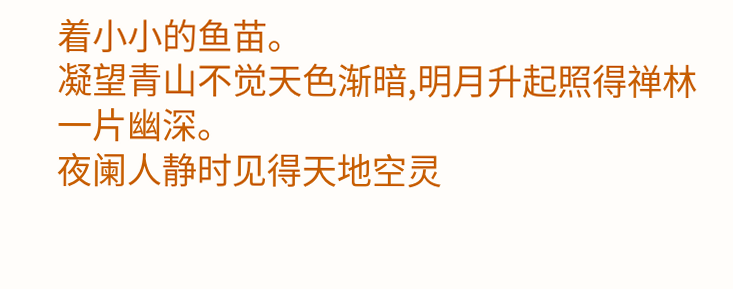着小小的鱼苗。
凝望青山不觉天色渐暗,明月升起照得禅林一片幽深。
夜阑人静时见得天地空灵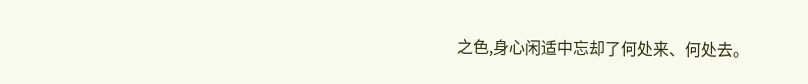之色,身心闲适中忘却了何处来、何处去。